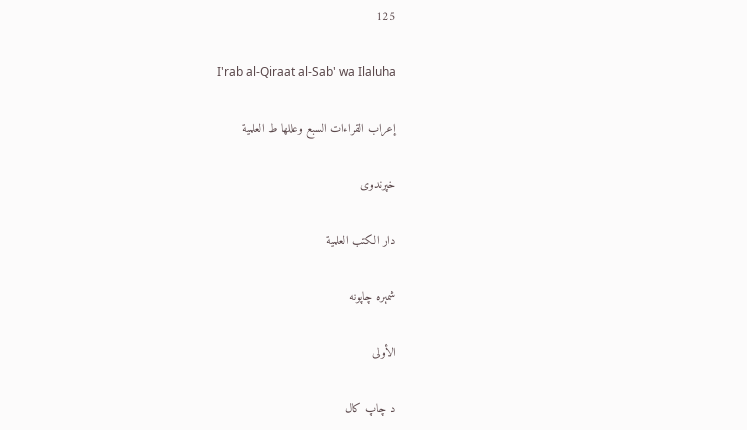125

I'rab al-Qiraat al-Sab' wa Ilaluha

إعراب القراءات السبع وعللها ط العلمية

خپرندوی

دار الكتب العلمية

شمېره چاپونه

الأولى

د چاپ کال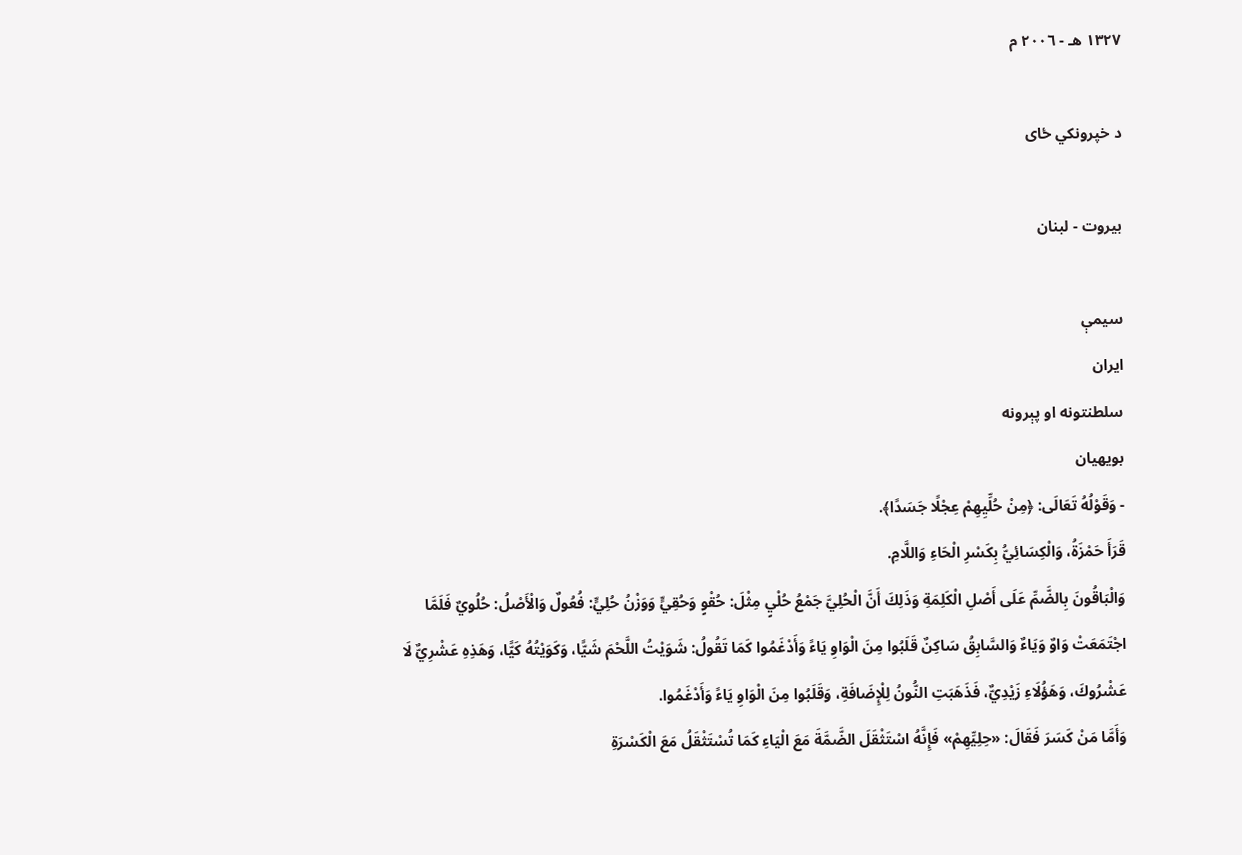١٣٢٧ هـ - ٢٠٠٦ م

د خپرونکي ځای

بيروت - لبنان

سیمې
ایران
سلطنتونه او پېرونه
بويهيان
- وَقَوْلُهُ تَعَالَى: ﴿مِنْ حُلِّيِهِمْ عِجْلًا جَسَدًا﴾.
قَرَأَ حَمْزَةُ، وَالْكِسَائِيُّ بِكَسْرِ الْحَاءِ وَاللَّامِ.
وَالْبَاقُونَ بِالضَّمِّ عَلَى أَصْلِ الْكَلِمَةِ وَذَلِكَ أَنَّ الْحُلِيَّ جَمْعُ حُلْيٍ مِثْلَ: حُقْوٍ وَحُقِيٍّ وَوَزْنُ حُلِيٍّ: فُعُولٌ وَالْأَصْلُ: حُلُويٌ فَلَمَّا اجْتَمَعَتْ وَاوٌ وَيَاءٌ وَالسَّابِقُ سَاكِنٌ قَلَبُوا مِنَ الْوَاوِ يَاءً وَأَدْغَمُوا كَمَا تَقُولُ: شَوَيْتُ اللَّحْمَ شَيًّا، وَكَوَيْتُهُ كَيًّا، وَهَذِهِ عَشْرِيٌّ لَا عَشْرُوكَ، وَهَؤُلَاءِ زَيْدِيٌّ، فَذَهَبَتِ النُّونُ لِلْإِضَافَةِ، وَقَلَبُوا مِنَ الْوَاوِ يَاءً وَأَدْغَمُوا.
وَأَمَّا مَنْ كَسَرَ فَقَالَ: «حِلِيِّهِمْ» فَإِنَّهُ اسْتَثْقَلَ الضَّمَّةَ مَعَ الْيَاءِ كَمَا تُسْتَثْقَلُ مَعَ الْكَسْرَةِ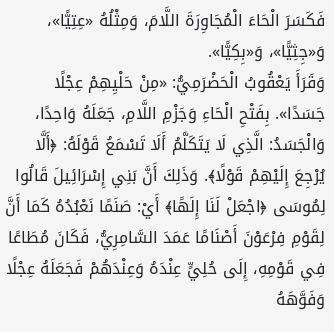فَكَسَرَ الْحَاءَ الْمُجَاوِرَةَ اللَّامَ، وَمِثْلُهُ «عِتِيًّا»، وَ«جِثِيًّا»، وَ«بِكِيًّا».
وَقَرَأَ يَعْقُوبُ الْحَضْرَمِيُّ: «مِنْ حَلْيِهِمْ عِجْلًا جَسَدًا». بِفَتْحِ الْحَاءِ وَجَزْمِ اللَّامِ، جَعَلَهُ وَاحِدًا، وَالْجَسَدُ: الَّذِي لَا يَتَكَلَّمُ أَلَا تَسْمَعُ قَوْلَهُ: ﴿أَلَّا يُرْجِعَ إِلَيْهِمْ قَوْلًا﴾. وَذَلِكَ أَنَّ بَنِي إِسْرَائِيلَ قَالُوا لِمُوسَى ﴿اجْعَلْ لَنَا إِلَهًا﴾ أَيْ: صَنَمًا نَعْبُدُهُ كَمَا أَنَّ لِقَوْمِ فِرْعَوْنَ أَصْنَامًا عَمَدَ السَّامِرِيُّ، فَكَانَ مُطَاعًا فِي قَوْمِهِ، إِلَى حُلِيٍّ عِنْدَهُ وَعِنْدَهُمْ فَجَعَلَهُ عِجْلًا وَفَوَّهَهُ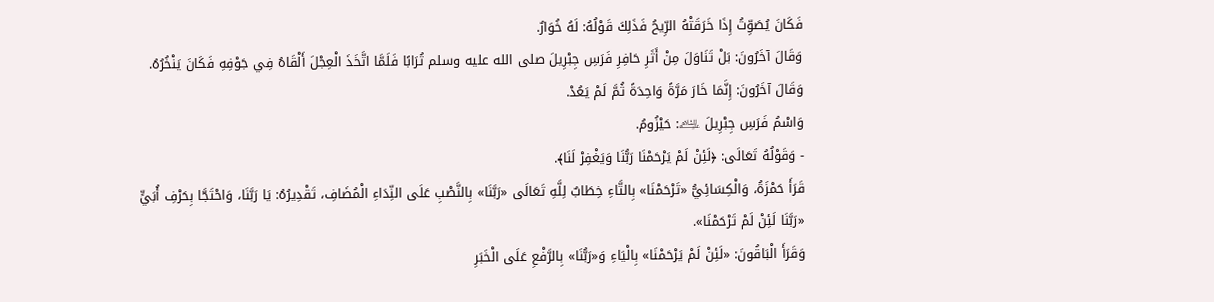فَكَانَ يُصَوِّتُ إِذَا خَرَقَتْهُ الرِّيحُ فَذَلِكَ قَوْلُهُ: لَهُ خُوَارٌ.
وَقَالَ آخَرُونَ: بَلْ تَنَاوَلَ مِنْ أَثَرِ حَافِرِ فَرَسِ جِبْرِيلَ صلى الله عليه وسلم تُرَابًا فَلَمَّا اتَّخَذَ الْعِجْلَ أَلْقَاهُ فِي جَوْفِهِ فَكَانَ يَنْخُرُهُ.
وَقَالَ آخَرُونَ: إِنَّمَا خَارَ مَرَّةً وَاحِدَةً ثُمَّ لَمْ يَعُدْ.
وَاسْمُ فَرَسِ جِبْرِيلَ ﵇: حَيْزُومُ.
- وَقَوْلُهُ تَعَالَى: ﴿لَئِنْ لَمْ يَرْحَمْنَا رَبُّنَا وَيَغْفِرْ لَنَا﴾.
قَرَأَ حَمْزَةُ، وَالْكِسَائِيُّ «تَرْحَمْنَا» بِالتَّاءِ خِطَابٌ لِلَّهِ تَعَالَى «رَبَّنَا» بِالنَّصْبِ عَلَى النِّدَاءِ الْمُضَافِ، تَقْدِيرُهُ: يَا رَبَّنَا، وَاحْتَجَّا بِحَرْفِ أُبَيٍّ «رَبَّنَا لَئِنْ لَمْ تَرْحَمْنَا».
وَقَرَأَ الْبَاقُونَ: «لَئِنْ لَمْ يَرْحَمْنَا» بِالْيَاءِ وَ«رَبُّنَا» بِالرَّفْعِ عَلَى الْخَبَرِ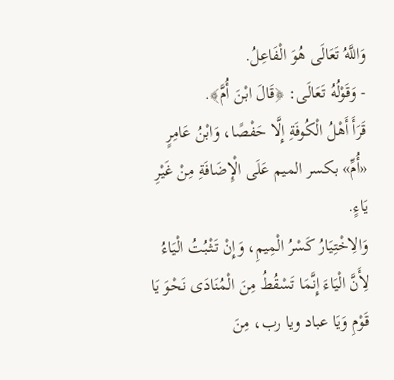وَاللَّهُ تَعَالَى هُوَ الْفَاعِلُ.
- وَقَوْلُهُ تَعَالَى: ﴿قَالَ ابْنَ أُمَّ﴾.
قَرَأَ أَهْلُ الْكُوفَةِ إِلَّا حَفْصًا، وَابْنُ عَامِرٍ «أُمِّ» بكسر الميم عَلَى الْإِضَافَةِ مِنْ غَيْرِ يَاءٍ.
وَالِاخْتِيَارُ كَسْرُ الْمِيمِ، وَإِنْ تَثْبُتُ الْيَاءُ لِأَنَّ الْيَاءَ إِنَّمَا تَسْقُطُ مِنَ الْمُنَادَى نَحْوَ يَا قَوْمِ وَيَا عباد ويا رب، مِنَ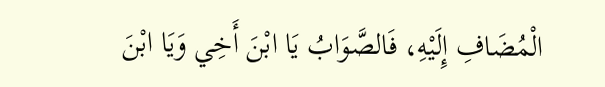الْمُضَافِ إِلَيْهِ، فَالصَّوَابُ يَا ابْنَ أَخِي وَيَا ابْنَ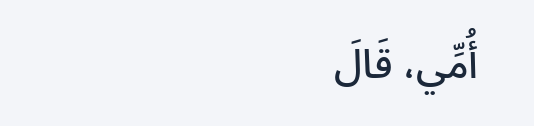أُمِّي، قَالَ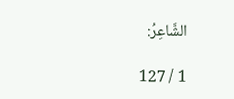الشَّاعِرُ:

1 / 127